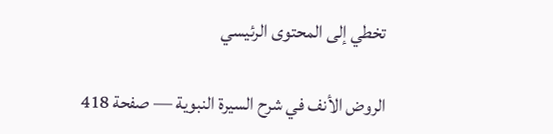تخطي إلى المحتوى الرئيسي

الروض الأنف في شرح السيرة النبوية — صفحة 418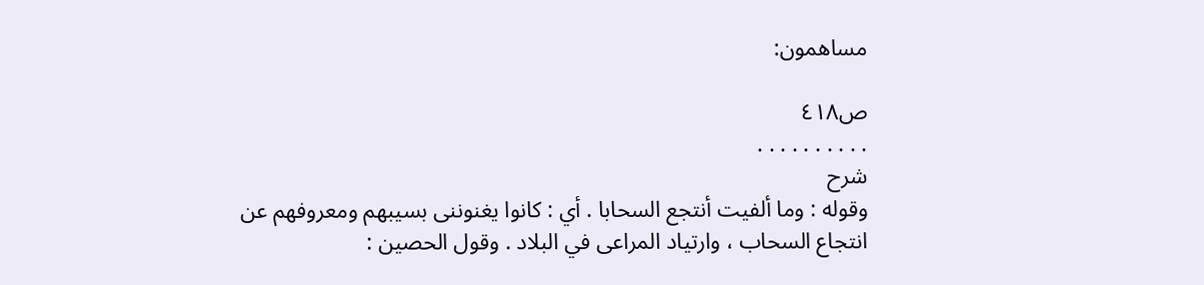مساهمون:

ص٤١٨
. . . . . . . . . .
شرح
وقوله : وما ألفيت أنتجع السحابا . أي : كانوا يغنوننى بسيبهم ومعروفهم عن انتجاع السحاب ، وارتياد المراعى في البلاد . وقول الحصين :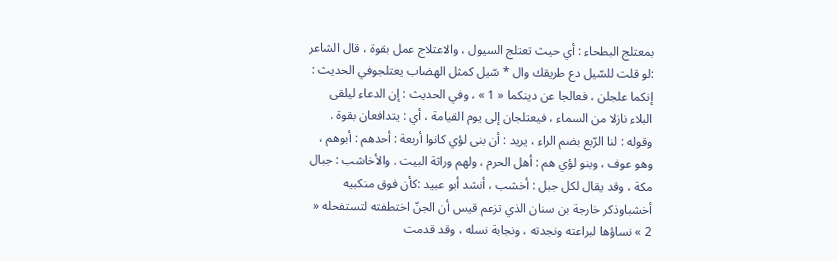بمعتلج البطحاء : أي حيث تعتلج السيول ، والاعتلاج عمل بقوة ، قال الشاعر :لو قلت للسّيل دع طريقك وال * سّيل كمثل الهضاب يعتلجوفي الحديث : إنكما علجلن ، فعالجا عن دينكما « 1 » ، وفي الحديث : إن الدعاء ليلقى البلاء نازلا من السماء ، فيعتلجان إلى يوم القيامة ، أي : يتدافعان بقوة . وقوله : لنا الرّبع بضم الراء ، يريد : أن بنى لؤي كانوا أربعة : أحدهم : أبوهم ، وهو عوف ، وبنو لؤي هم : أهل الحرم ، ولهم وراثة البيت . والأخاشب : جبال مكة ، وقد يقال لكل جبل : أخشب ، أنشد أبو عبيد :كأن فوق منكبيه أخشباوذكر خارجة بن سنان الذي تزعم قيس أن الجنّ اختطفته لتستفحله « 2 » نساؤها لبراعته ونجدته ، ونجابة نسله ، وقد قدمت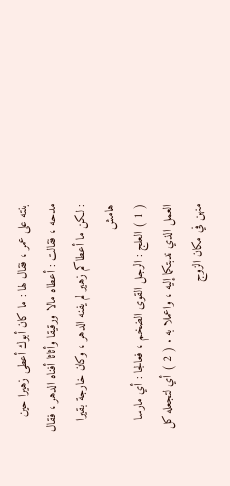بنته على عمر ، فقال لها : ما كان أبوك أعطى زهيرا حين مدحه ، فقالت : أعطاه مالا ورقيقا وأثاثا أفناه الدهر ، فقال : لكن ما أعطاكم زهير لم يفنه الدهر ، وكان خارجة بقيرا
هامش
( 1 ) العلج : الرجل القوى الضخم ، فعالجا : أي مارسا العمل الذي ندبتكما إليه ، واعملا به . ( 2 ) أي لتجعله كل منهن في مكان الزوج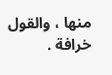منها ، والقول خرافة .